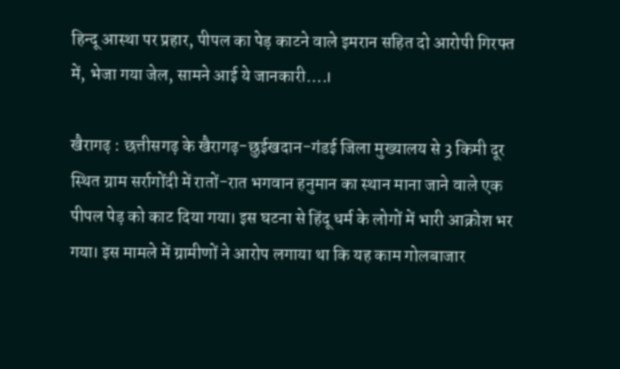हिन्दू आस्था पर प्रहार, पीपल का पेड़ काटने वाले इमरान सहित दो आरोपी गिरफ्त में, भेजा गया जेल, सामने आई ये जानकारी….।

खैरागढ़ : छत्तीसगढ़ के खैरागढ़-छुईखदान-गंडई जिला मुख्यालय से 3 किमी दूर स्थित ग्राम सर्रागोंदी में रातों-रात भगवान हनुमान का स्थान माना जाने वाले एक पीपल पेड़ को काट दिया गया। इस घटना से हिंदू धर्म के लोगों में भारी आक्रोश भर गया। इस मामले में ग्रामीणों ने आरोप लगाया था कि यह काम गोलबाजार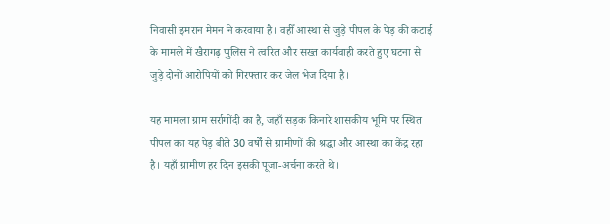निवासी इमरान मेमन ने करवाया है। वहीँ आस्था से जुड़े पीपल के पेड़ की कटाई के मामले में खैरागढ़ पुलिस ने त्वरित और सख्त कार्यवाही करते हुए घटना से जुड़े दोनों आरोपियों को गिरफ्तार कर जेल भेज दिया है।

यह मामला ग्राम सर्रागोंदी का है, जहाँ सड़क किनारे शासकीय भूमि पर स्थित पीपल का यह पेड़ बीते 30 वर्षों से ग्रामीणों की श्रद्धा और आस्था का केंद्र रहा है। यहाँ ग्रामीण हर दिन इसकी पूजा-अर्चना करते थे।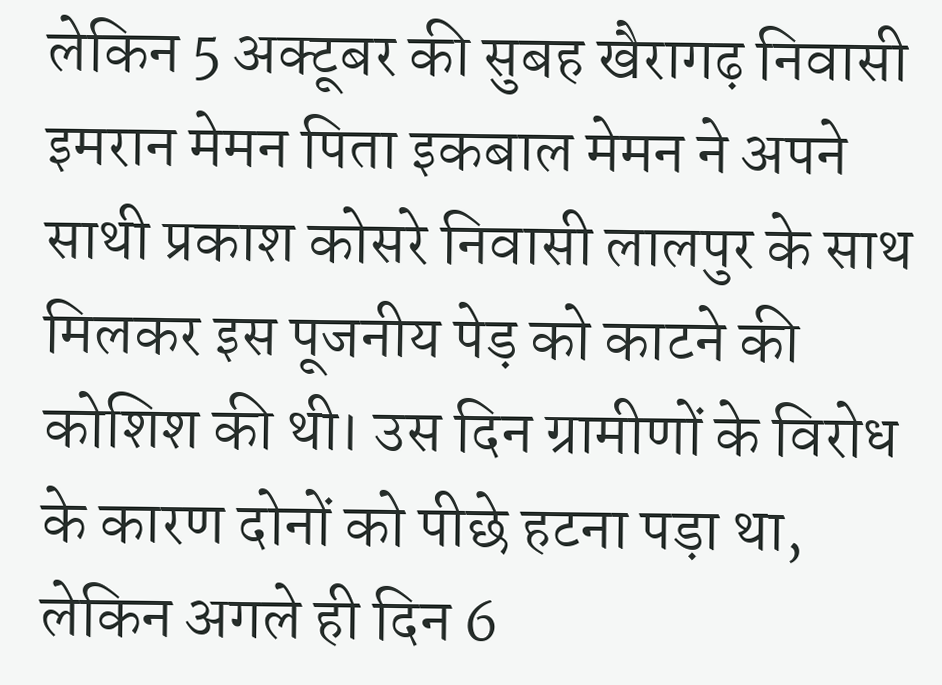लेकिन 5 अक्टूबर की सुबह खैरागढ़ निवासी इमरान मेमन पिता इकबाल मेमन ने अपने साथी प्रकाश कोसरे निवासी लालपुर के साथ मिलकर इस पूजनीय पेड़ को काटने की कोशिश की थी। उस दिन ग्रामीणों के विरोध के कारण दोनों को पीछे हटना पड़ा था, लेकिन अगले ही दिन 6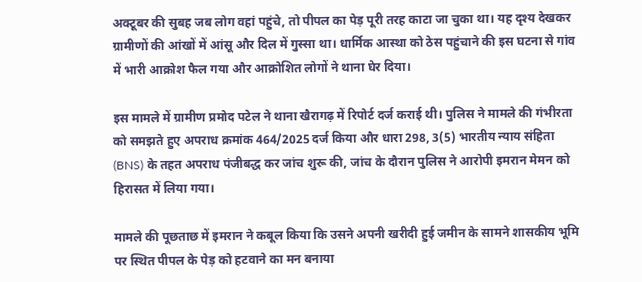अक्टूबर की सुबह जब लोग वहां पहुंचे, तो पीपल का पेड़ पूरी तरह काटा जा चुका था। यह दृश्य देखकर ग्रामीणों की आंखों में आंसू और दिल में गुस्सा था। धार्मिक आस्था को ठेस पहुंचाने की इस घटना से गांव में भारी आक्रोश फैल गया और आक्रोशित लोगों ने थाना घेर दिया।

इस मामले में ग्रामीण प्रमोद पटेल ने थाना खैरागढ़ में रिपोर्ट दर्ज कराई थी। पुलिस ने मामले की गंभीरता को समझते हुए अपराध क्रमांक 464/2025 दर्ज किया और धारा 298, 3(5) भारतीय न्याय संहिता (BNS) के तहत अपराध पंजीबद्ध कर जांच शुरू की, जांच के दौरान पुलिस ने आरोपी इमरान मेमन को हिरासत में लिया गया।

मामले की पूछताछ में इमरान ने कबूल किया कि उसने अपनी खरीदी हुई जमीन के सामने शासकीय भूमि पर स्थित पीपल के पेड़ को हटवाने का मन बनाया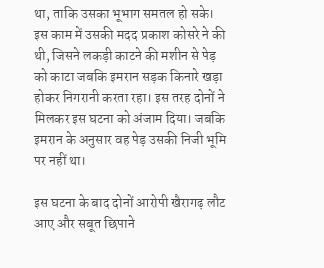था, ताकि उसका भूभाग समतल हो सके। इस काम में उसकी मदद प्रकाश कोसरे ने की थी, जिसने लकड़ी काटने की मशीन से पेड़ को काटा जबकि इमरान सड़क किनारे खड़ा होकर निगरानी करता रहा। इस तरह दोनों ने मिलकर इस घटना को अंजाम दिया। जबकि इमरान के अनुसार वह पेड़ उसकी निजी भूमि पर नहीं था।

इस घटना के बाद दोनों आरोपी खैरागढ़ लौट आए और सबूत छिपाने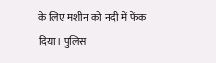के लिए मशीन को नदी में फेंक दिया। पुलिस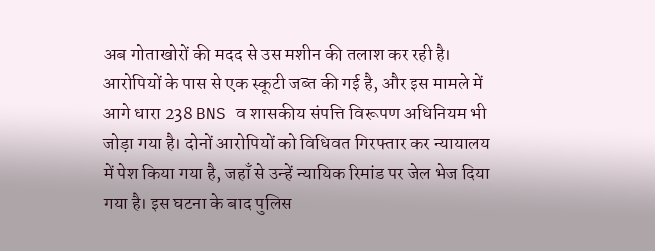अब गोताखोरों की मदद से उस मशीन की तलाश कर रही है। आरोपियों के पास से एक स्कूटी जब्त की गई है, और इस मामले में आगे धारा 238 BNS व शासकीय संपत्ति विरूपण अधिनियम भी जोड़ा गया है। दोनों आरोपियों को विधिवत गिरफ्तार कर न्यायालय में पेश किया गया है, जहाँ से उन्हें न्यायिक रिमांड पर जेल भेज दिया गया है। इस घटना के बाद पुलिस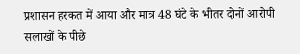प्रशासन हरकत में आया और मात्र 48 घंटे के भीतर दोनों आरोपी सलाखों के पीछे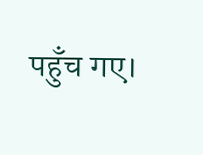पहुँच गए।